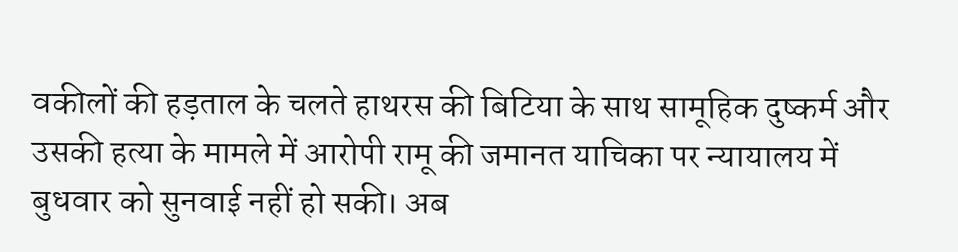वकीलों की हड़ताल के चलते हाथरस की बिटिया के साथ सामूहिक दुष्कर्म और उसकी हत्या के मामले में आरोपी रामू की जमानत याचिका पर न्यायालय में बुधवार को सुनवाई नहीं हो सकी। अब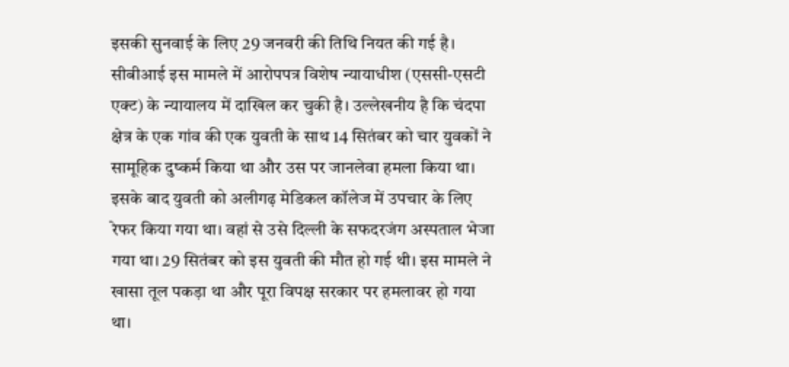इसकी सुनवाई के लिए 29 जनवरी की तिथि नियत की गई है।
सीबीआई इस मामले में आरोपपत्र विशेष न्यायाधीश (एससी-एसटी एक्ट) के न्यायालय में दाखिल कर चुकी है। उल्लेखनीय है कि चंदपा क्षेत्र के एक गांव की एक युवती के साथ 14 सितंबर को चार युवकों ने सामूहिक दुष्कर्म किया था और उस पर जानलेवा हमला किया था।
इसके बाद युवती को अलीगढ़ मेडिकल कॉलेज में उपचार के लिए रेफर किया गया था। वहां से उसे दिल्ली के सफदरजंग अस्पताल भेजा गया था। 29 सितंबर को इस युवती की मौत हो गई थी। इस मामले ने खासा तूल पकड़ा था और पूरा विपक्ष सरकार पर हमलावर हो गया था।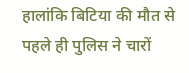हालांकि बिटिया की मौत से पहले ही पुलिस ने चारों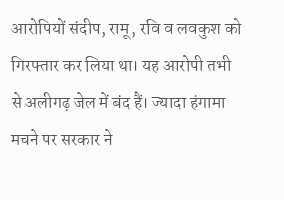आरोपियों संदीप, रामू, रवि व लवकुश को गिरफ्तार कर लिया था। यह आरोपी तभी से अलीगढ़ जेल में बंद हैं। ज्यादा हंगामा मचने पर सरकार ने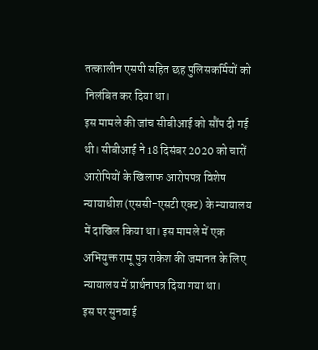तत्कालीन एसपी सहित छह पुलिसकर्मियों को निलंबित कर दिया था।
इस मामले की जांच सीबीआई को सौंप दी गई थी। सीबीआई ने 18 दिसंबर 2020 को चारों आरोपियों के खिलाफ आरोपपत्र विशेष न्यायाधीश (एससी-एसटी एक्ट) के न्यायालय में दाखिल किया था। इस मामले में एक अभियुक्त रामू पुत्र राकेश की जमानत के लिए न्यायालय में प्रार्थनापत्र दिया गया था।
इस पर सुनवाई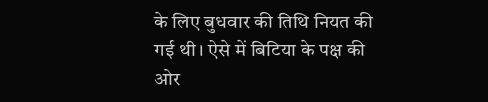के लिए बुधवार की तिथि नियत की गई थी। ऐसे में बिटिया के पक्ष की ओर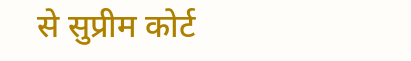से सुप्रीम कोर्ट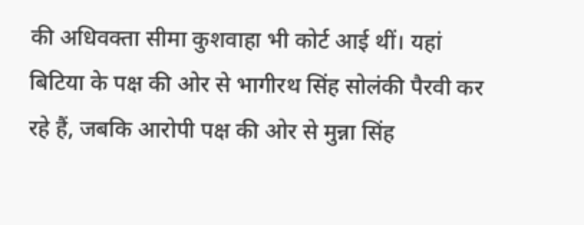की अधिवक्ता सीमा कुशवाहा भी कोर्ट आई थीं। यहां बिटिया के पक्ष की ओर से भागीरथ सिंह सोलंकी पैरवी कर रहे हैं, जबकि आरोपी पक्ष की ओर से मुन्ना सिंह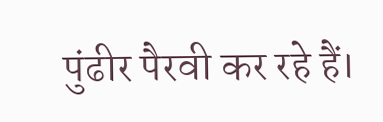पुंढीर पैरवी कर रहे हैं।